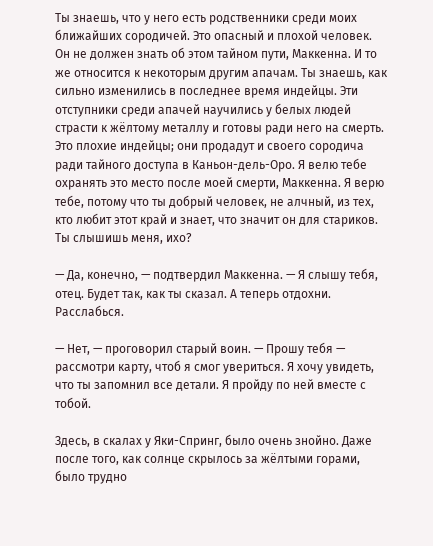Ты знаешь, что у него есть родственники среди моих ближайших сородичей. Это опасный и плохой человек. Он не должен знать об этом тайном пути, Маккенна. И то же относится к некоторым другим апачам. Ты знаешь, как сильно изменились в последнее время индейцы. Эти отступники среди апачей научились у белых людей страсти к жёлтому металлу и готовы ради него на смерть. Это плохие индейцы; они продадут и своего сородича ради тайного доступа в Каньон-дель-Оро. Я велю тебе охранять это место после моей смерти, Маккенна. Я верю тебе, потому что ты добрый человек, не алчный, из тех, кто любит этот край и знает, что значит он для стариков. Ты слышишь меня, ихо?

— Да, конечно, — подтвердил Маккенна. — Я слышу тебя, отец. Будет так, как ты сказал. А теперь отдохни. Расслабься.

— Нет, — проговорил старый воин. — Прошу тебя — рассмотри карту, чтоб я смог увериться. Я хочу увидеть, что ты запомнил все детали. Я пройду по ней вместе с тобой.

Здесь, в скалах у Яки-Спринг, было очень знойно. Даже после того, как солнце скрылось за жёлтыми горами, было трудно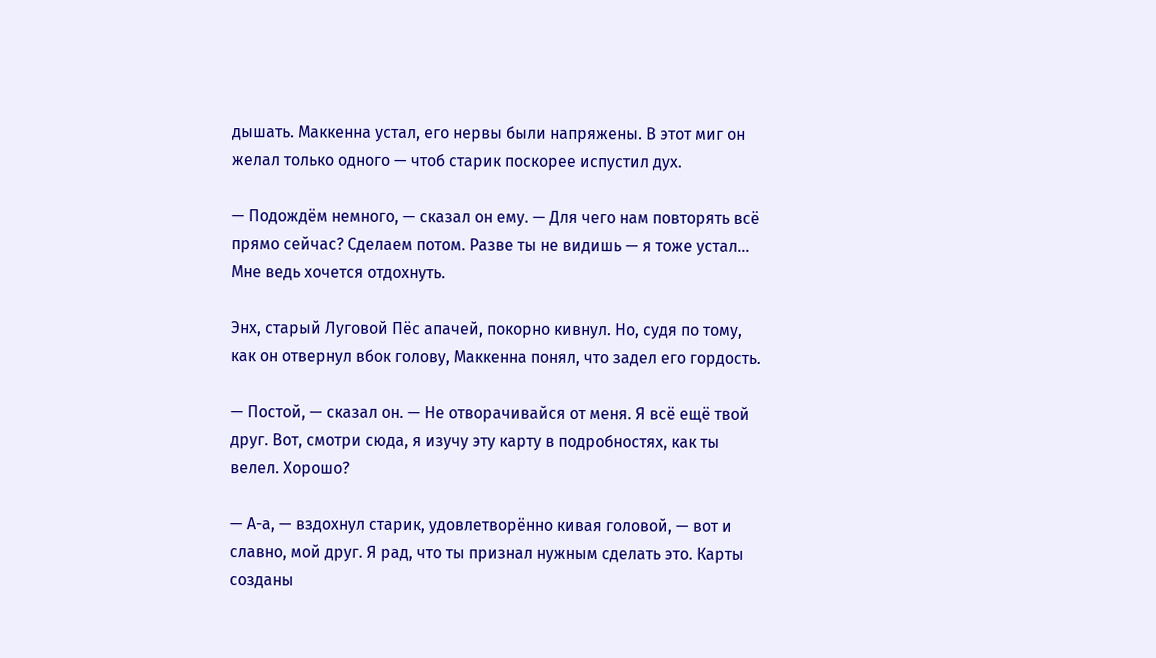дышать. Маккенна устал, его нервы были напряжены. В этот миг он желал только одного — чтоб старик поскорее испустил дух.

— Подождём немного, — сказал он ему. — Для чего нам повторять всё прямо сейчас? Сделаем потом. Разве ты не видишь — я тоже устал… Мне ведь хочется отдохнуть.

Энх, старый Луговой Пёс апачей, покорно кивнул. Но, судя по тому, как он отвернул вбок голову, Маккенна понял, что задел его гордость.

— Постой, — сказал он. — Не отворачивайся от меня. Я всё ещё твой друг. Вот, смотри сюда, я изучу эту карту в подробностях, как ты велел. Хорошо?

— А-а, — вздохнул старик, удовлетворённо кивая головой, — вот и славно, мой друг. Я рад, что ты признал нужным сделать это. Карты созданы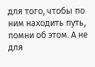для того, чтобы по ним находить путь, помни об этом. А не для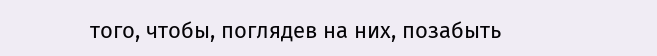того, чтобы, поглядев на них, позабыть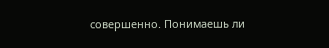совершенно. Понимаешь ли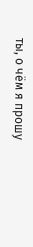ты, о чём я прошу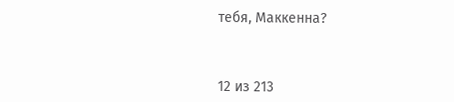тебя, Маккенна?



12 из 213